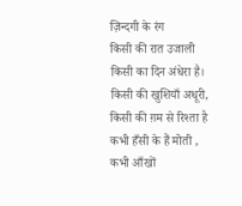ज़िन्दगी के रंग
किसी की रात उजाली
किसी का दिन अंधेरा है।
किसी की खुशियाँ अधूरी,
किसी की ग़म से रिश्ता है
कभी हँसी के हैं मोती ,
कभी आँखों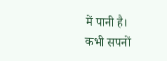में पानी है।
कभी सपनों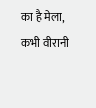का है मेला,
कभी वीरानी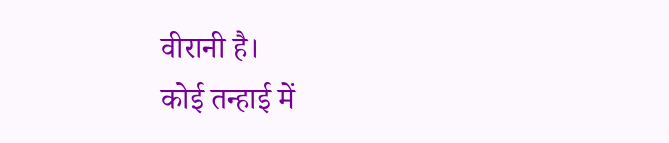वीरानी है।
कोई तन्हाई में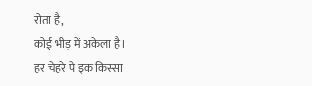रोता है,
कोई भीड़ में अकेला है।
हर चेहरे पे इक किस्सा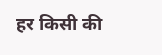हर किसी की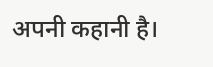अपनी कहानी है।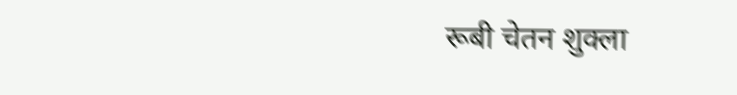रूबी चेतन शुक्ला